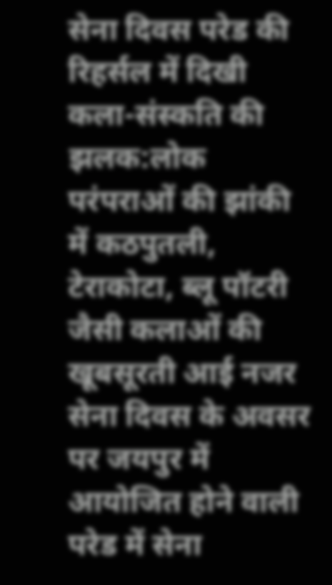सेना दिवस परेड की रिहर्सल में दिखी कला-संस्कति की झलक:लोक परंपराओं की झांकी में कठपुतली, टेराकोटा, ब्लू पॉटरी जैसी कलाओं की खूबसूरती आई नजर
सेना दिवस के अवसर पर जयपुर में आयोजित होने वाली परेड में सेना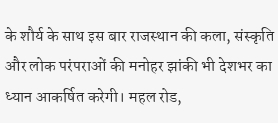के शौर्य के साथ इस बार राजस्थान की कला, संस्कृति और लोक परंपराओं की मनोहर झांकी भी देशभर का ध्यान आकर्षित करेगी। महल रोड,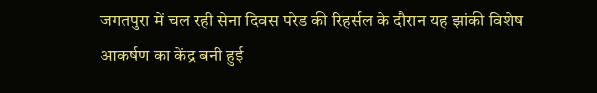जगतपुरा में चल रही सेना दिवस परेड की रिहर्सल के दौरान यह झांकी विशेष आकर्षण का केंद्र बनी हुई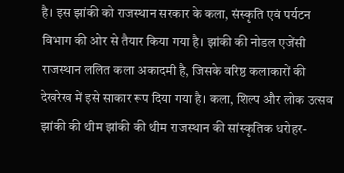है। इस झांकी को राजस्थान सरकार के कला, संस्कृति एवं पर्यटन विभाग की ओर से तैयार किया गया है। झांकी की नोडल एजेंसी राजस्थान ललित कला अकादमी है, जिसके वरिष्ठ कलाकारों की देखरेख में इसे साकार रूप दिया गया है। कला, शिल्प और लोक उत्सव झांकी की थीम झांकी की थीम राजस्थान की सांस्कृतिक धरोहर-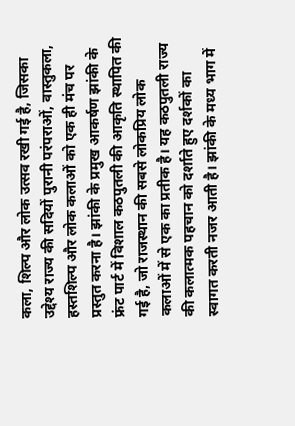कला, शिल्प और लोक उत्सव रखी गई है, जिसका उद्देश्य राज्य की सदियों पुरानी परंपराओं, वास्तुकला, हस्तशिल्प और लोक कलाओं को एक ही मंच पर प्रस्तुत करना है। झांकी के प्रमुख आकर्षण झांकी के फ्रंट पार्ट में विशाल कठपुतली की आकृति स्थापित की गई है, जो राजस्थान की सबसे लोकप्रिय लोक कलाओं में से एक का प्रतीक है। यह कठपुतली राज्य की कलात्मक पहचान को दर्शाते हुए दर्शकों का स्वागत करती नजर आती है। झांकी के मध्य भाग में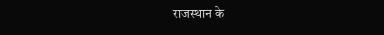राजस्थान के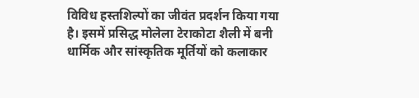विविध हस्तशिल्पों का जीवंत प्रदर्शन किया गया है। इसमें प्रसिद्ध मोलेला टेराकोटा शैली में बनी धार्मिक और सांस्कृतिक मूर्तियों को कलाकार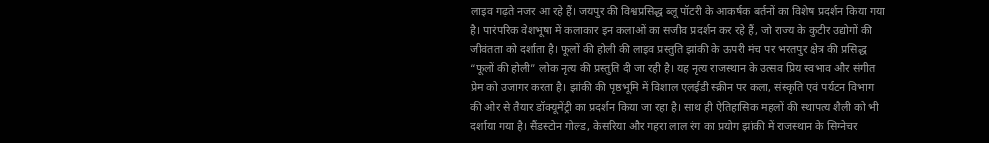लाइव गढ़ते नजर आ रहे हैं। जयपुर की विश्वप्रसिद्ध ब्लू पॉटरी के आकर्षक बर्तनों का विशेष प्रदर्शन किया गया है। पारंपरिक वेशभूषा में कलाकार इन कलाओं का सजीव प्रदर्शन कर रहे हैं, जो राज्य के कुटीर उद्योगों की जीवंतता को दर्शाता है। फूलों की होली की लाइव प्रस्तुति झांकी के ऊपरी मंच पर भरतपुर क्षेत्र की प्रसिद्ध “फूलों की होली” लोक नृत्य की प्रस्तुति दी जा रही है। यह नृत्य राजस्थान के उत्सव प्रिय स्वभाव और संगीत प्रेम को उजागर करता है। झांकी की पृष्ठभूमि में विशाल एलईडी स्क्रीन पर कला, संस्कृति एवं पर्यटन विभाग की ओर से तैयार डॉक्यूमेंट्री का प्रदर्शन किया जा रहा है। साथ ही ऐतिहासिक महलों की स्थापत्य शैली को भी दर्शाया गया है। सैंडस्टोन गोल्ड, केसरिया और गहरा लाल रंग का प्रयोग झांकी में राजस्थान के सिग्नेचर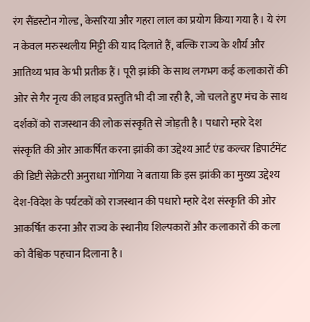रंग सैंडस्टोन गोल्ड, केसरिया और गहरा लाल का प्रयोग किया गया है। ये रंग न केवल मरुस्थलीय मिट्टी की याद दिलाते हैं, बल्कि राज्य के शौर्य और आतिथ्य भाव के भी प्रतीक हैं। पूरी झांकी के साथ लगभग कई कलाकारों की ओर से गैर नृत्य की लाइव प्रस्तुति भी दी जा रही है, जो चलते हुए मंच के साथ दर्शकों को राजस्थान की लोक संस्कृति से जोड़ती है। पधारो म्हारे देश संस्कृति की ओर आकर्षित करना झांकी का उद्देश्य आर्ट एंड कल्चर डिपार्टमेंट की डिप्टी सेक्रेटरी अनुराधा गोगिया ने बताया कि इस झांकी का मुख्य उद्देश्य देश-विदेश के पर्यटकों को राजस्थान की पधारो म्हारे देश संस्कृति की ओर आकर्षित करना और राज्य के स्थानीय शिल्पकारों और कलाकारों की कला को वैश्विक पहचान दिलाना है।